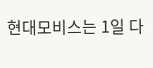현대모비스는 1일 다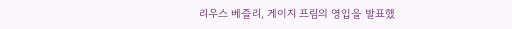리우스 베즐리, 게이지 프림의 영입을 발표했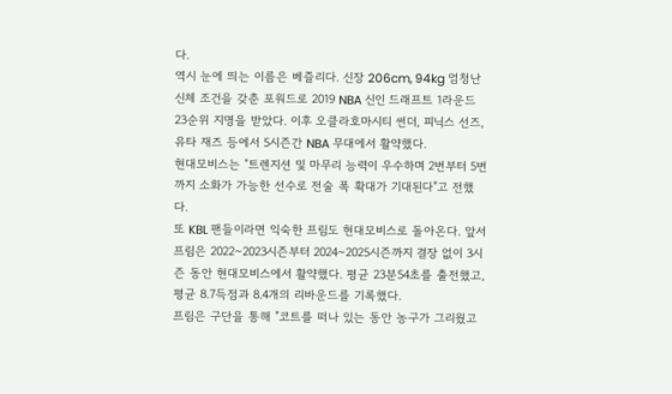다.
역시 눈에 띄는 이름은 베즐리다. 신장 206cm, 94kg 엄청난 신체 조건을 갖춘 포워드로 2019 NBA 신인 드래프트 1라운드 23순위 지명을 받았다. 이후 오클라호마시티 썬더, 피닉스 선즈, 유타 재즈 등에서 5시즌간 NBA 무대에서 활약했다.
현대모비스는 "트렌지션 및 마무리 능력이 우수하며 2번부터 5번까지 소화가 가능한 선수로 전술 폭 확대가 기대된다"고 전했다.
또 KBL 팬들이라면 익숙한 프림도 현대모비스로 돌아온다. 앞서 프림은 2022~2023시즌부터 2024~2025시즌까지 결장 없이 3시즌 동안 현대모비스에서 활약했다. 평균 23분54초를 출전했고, 평균 8.7득점과 8.4개의 리바운드를 기록했다.
프림은 구단을 통해 "코트를 떠나 있는 동안 농구가 그리웠고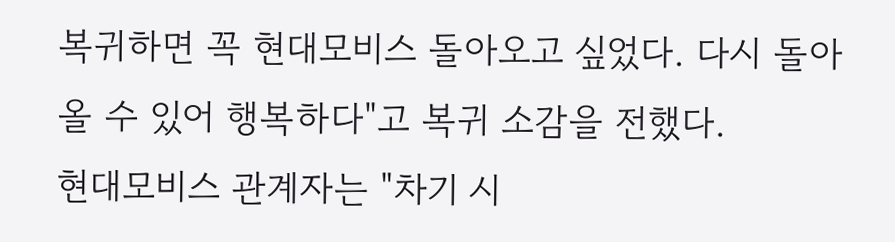복귀하면 꼭 현대모비스 돌아오고 싶었다. 다시 돌아올 수 있어 행복하다"고 복귀 소감을 전했다.
현대모비스 관계자는 "차기 시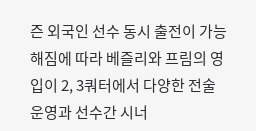즌 외국인 선수 동시 출전이 가능해짐에 따라 베즐리와 프림의 영입이 2, 3쿼터에서 다양한 전술 운영과 선수간 시너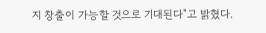지 창출이 가능할 것으로 기대된다"고 밝혔다.